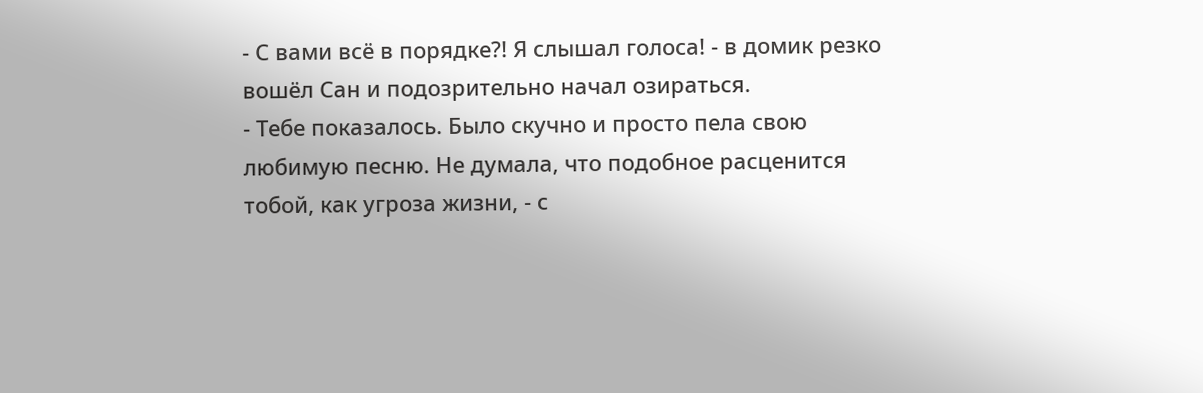- С вами всё в порядке?! Я слышал голоса! - в домик резко вошёл Сан и подозрительно начал озираться.
- Тебе показалось. Было скучно и просто пела свою любимую песню. Не думала, что подобное расценится тобой, как угроза жизни, - с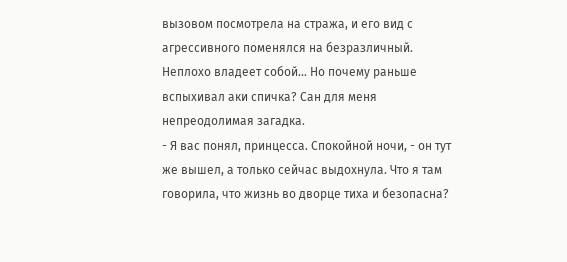вызовом посмотрела на стража, и его вид с агрессивного поменялся на безразличный. Неплохо владеет собой... Но почему раньше вспыхивал аки спичка? Сан для меня непреодолимая загадка.
- Я вас понял, принцесса. Спокойной ночи, - он тут же вышел, а только сейчас выдохнула. Что я там говорила, что жизнь во дворце тиха и безопасна?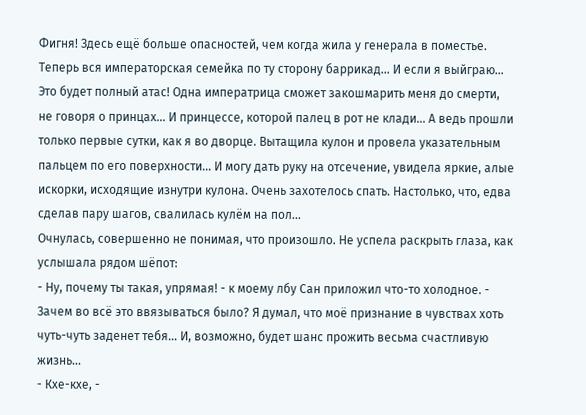Фигня! Здесь ещё больше опасностей, чем когда жила у генерала в поместье. Теперь вся императорская семейка по ту сторону баррикад... И если я выйграю... Это будет полный атас! Одна императрица сможет закошмарить меня до смерти, не говоря о принцах... И принцессе, которой палец в рот не клади... А ведь прошли только первые сутки, как я во дворце. Вытащила кулон и провела указательным пальцем по его поверхности... И могу дать руку на отсечение, увидела яркие, алые искорки, исходящие изнутри кулона. Очень захотелось спать. Настолько, что, едва сделав пару шагов, свалилась кулём на пол...
Очнулась, совершенно не понимая, что произошло. Не успела раскрыть глаза, как услышала рядом шёпот:
- Ну, почему ты такая, упрямая! - к моему лбу Сан приложил что-то холодное. - Зачем во всё это ввязываться было? Я думал, что моё признание в чувствах хоть чуть-чуть заденет тебя... И, возможно, будет шанс прожить весьма счастливую жизнь...
- Кхе-кхе, -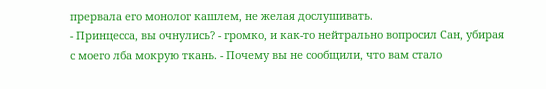прервала его монолог кашлем, не желая дослушивать.
- Принцесса, вы очнулись? - громко, и как-то нейтрально вопросил Сан, убирая с моего лба мокрую ткань. - Почему вы не сообщили, что вам стало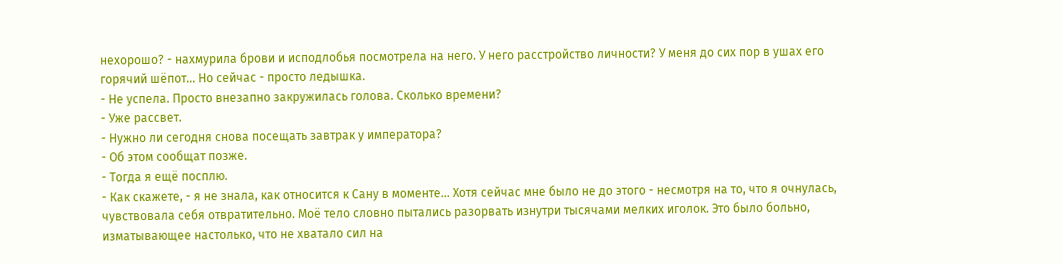нехорошо? - нахмурила брови и исподлобья посмотрела на него. У него расстройство личности? У меня до сих пор в ушах его горячий шёпот... Но сейчас - просто ледышка.
- Не успела. Просто внезапно закружилась голова. Сколько времени?
- Уже рассвет.
- Нужно ли сегодня снова посещать завтрак у императора?
- Об этом сообщат позже.
- Тогда я ещё посплю.
- Как скажете, - я не знала, как относится к Сану в моменте... Хотя сейчас мне было не до этого - несмотря на то, что я очнулась, чувствовала себя отвратительно. Моё тело словно пытались разорвать изнутри тысячами мелких иголок. Это было больно, изматывающее настолько, что не хватало сил на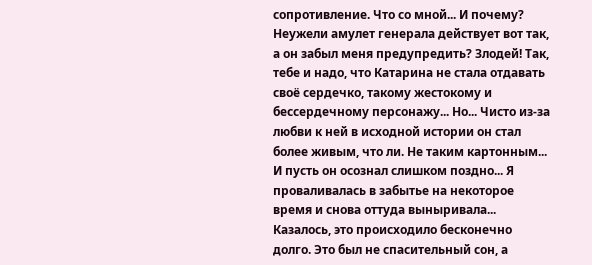сопротивление. Что со мной... И почему? Неужели амулет генерала действует вот так, а он забыл меня предупредить? Злодей! Так, тебе и надо, что Катарина не стала отдавать своё сердечко, такому жестокому и бессердечному персонажу... Но... Чисто из-за любви к ней в исходной истории он стал более живым, что ли. Не таким картонным... И пусть он осознал слишком поздно... Я проваливалась в забытье на некоторое время и снова оттуда выныривала... Казалось, это происходило бесконечно долго. Это был не спасительный сон, а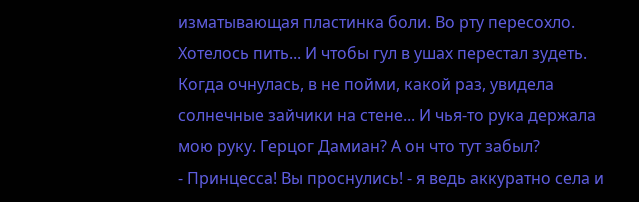изматывающая пластинка боли. Во рту пересохло. Хотелось пить... И чтобы гул в ушах перестал зудеть. Когда очнулась, в не пойми, какой раз, увидела солнечные зайчики на стене... И чья-то рука держала мою руку. Герцог Дамиан? А он что тут забыл?
- Принцесса! Вы проснулись! - я ведь аккуратно села и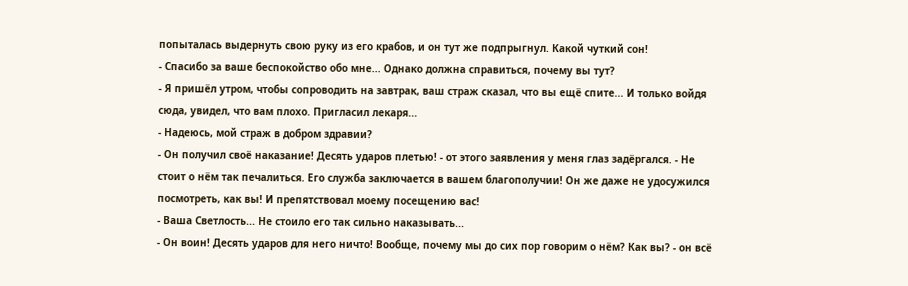попыталась выдернуть свою руку из его крабов, и он тут же подпрыгнул. Какой чуткий сон!
- Спасибо за ваше беспокойство обо мне... Однако должна справиться, почему вы тут?
- Я пришёл утром, чтобы сопроводить на завтрак, ваш страж сказал, что вы ещё спите... И только войдя сюда, увидел, что вам плохо. Пригласил лекаря...
- Надеюсь, мой страж в добром здравии?
- Он получил своё наказание! Десять ударов плетью! - от этого заявления у меня глаз задёргался. - Не стоит о нём так печалиться. Его служба заключается в вашем благополучии! Он же даже не удосужился посмотреть, как вы! И препятствовал моему посещению вас!
- Ваша Светлость... Не стоило его так сильно наказывать...
- Он воин! Десять ударов для него ничто! Вообще, почему мы до сих пор говорим о нём? Как вы? - он всё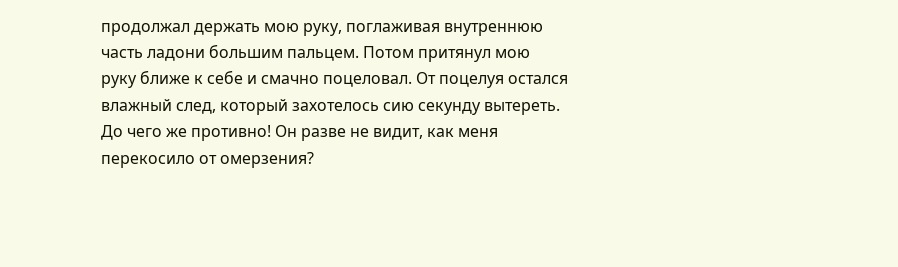продолжал держать мою руку, поглаживая внутреннюю часть ладони большим пальцем. Потом притянул мою руку ближе к себе и смачно поцеловал. От поцелуя остался влажный след, который захотелось сию секунду вытереть. До чего же противно! Он разве не видит, как меня перекосило от омерзения?